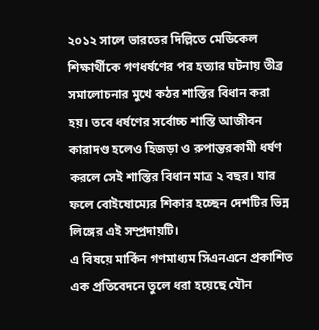২০১২ সালে ভারতের দিল্লিতে মেডিকেল শিক্ষার্থীকে গণধর্ষণের পর হত্যার ঘটনায় তীব্র সমালোচনার মুখে কঠর শাস্তির বিধান করা হয়। তবে ধর্ষণের সর্বোচ্চ শাস্তি আজীবন কারাদণ্ড হলেও হিজড়া ও রুপান্তরকামী ধর্ষণ করলে সেই শাস্তির বিধান মাত্র ২ বছর। যার ফলে বোইষোম্যের শিকার হচ্ছেন দেশটির ভিন্ন লিঙ্গের এই সম্প্রদায়টি।
এ বিষয়ে মার্কিন গণমাধ্যম সিএনএনে প্রকাশিত এক প্রতিবেদনে তুলে ধরা হয়েছে যৌন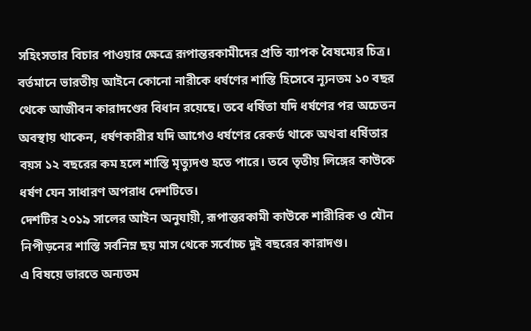সহিংসতার বিচার পাওয়ার ক্ষেত্রে রূপান্তরকামীদের প্রতি ব্যাপক বৈষম্যের চিত্র।
বর্তমানে ভারতীয় আইনে কোনো নারীকে ধর্ষণের শাস্তি হিসেবে ন্যূনতম ১০ বছর থেকে আজীবন কারাদণ্ডের বিধান রয়েছে। তবে ধর্ষিতা যদি ধর্ষণের পর অচেতন অবস্থায় থাকেন, ধর্ষণকারীর যদি আগেও ধর্ষণের রেকর্ড থাকে অথবা ধর্ষিতার বয়স ১২ বছরের কম হলে শাস্তি মৃত্যুদণ্ড হতে পারে। তবে তৃতীয় লিঙ্গের কাউকে ধর্ষণ যেন সাধারণ অপরাধ দেশটিতে।
দেশটির ২০১৯ সালের আইন অনুযায়ী, রূপান্তরকামী কাউকে শারীরিক ও যৌন নিপীড়নের শাস্তি সর্বনিম্ন ছয় মাস থেকে সর্বোচ্চ দুই বছরের কারাদণ্ড।
এ বিষয়ে ভারতে অন্যতম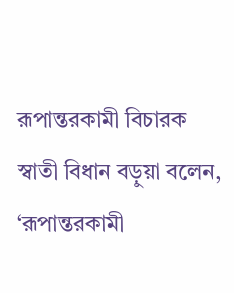রূপান্তরকামী বিচারক স্বাতী বিধান বড়ুয়া বলেন, ‘রূপান্তরকামী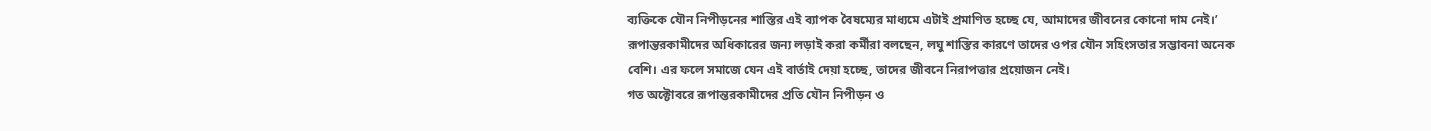ব্যক্তিকে যৌন নিপীড়নের শাস্তির এই ব্যাপক বৈষম্যের মাধ্যমে এটাই প্রমাণিত হচ্ছে যে, আমাদের জীবনের কোনো দাম নেই।’
রূপান্তরকামীদের অধিকারের জন্য লড়াই করা কর্মীরা বলছেন, লঘু শাস্তির কারণে তাদের ওপর যৌন সহিংসতার সম্ভাবনা অনেক বেশি। এর ফলে সমাজে যেন এই বার্তাই দেয়া হচ্ছে, তাদের জীবনে নিরাপত্তার প্রয়োজন নেই।
গত অক্টোবরে রূপান্তরকামীদের প্রতি যৌন নিপীড়ন ও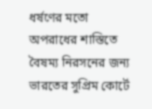ধর্ষণের মতো অপরাধের শাস্তিতে বৈষম্য নিরসনের জন্য ভারতের সুপ্রিম কোর্টে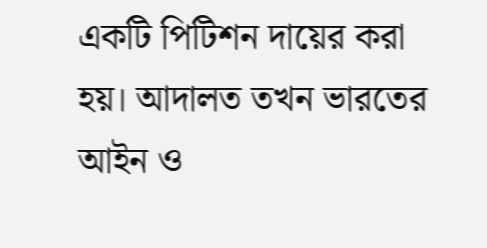একটি পিটিশন দায়ের করা হয়। আদালত তখন ভারতের আইন ও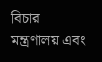বিচার মন্ত্রণালয় এবং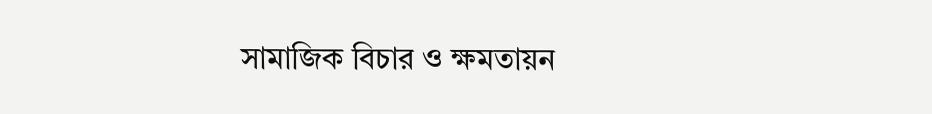সামাজিক বিচার ও ক্ষমতায়ন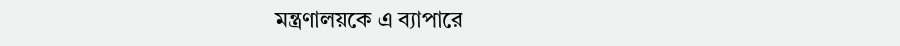মন্ত্রণালয়কে এ ব্যাপারে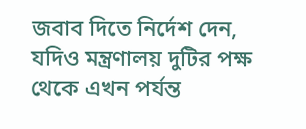জবাব দিতে নির্দেশ দেন, যদিও মন্ত্রণালয় দুটির পক্ষ থেকে এখন পর্যন্ত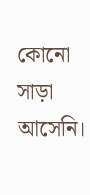কোনো সাড়া আসেনি।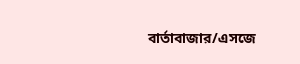বার্তাবাজার/এসজে